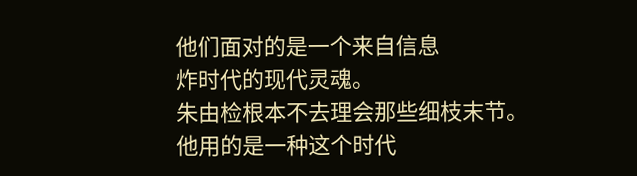他们面对的是一个来自信息
炸时代的现代灵魂。
朱由检根本不去理会那些细枝末节。
他用的是一种这个时代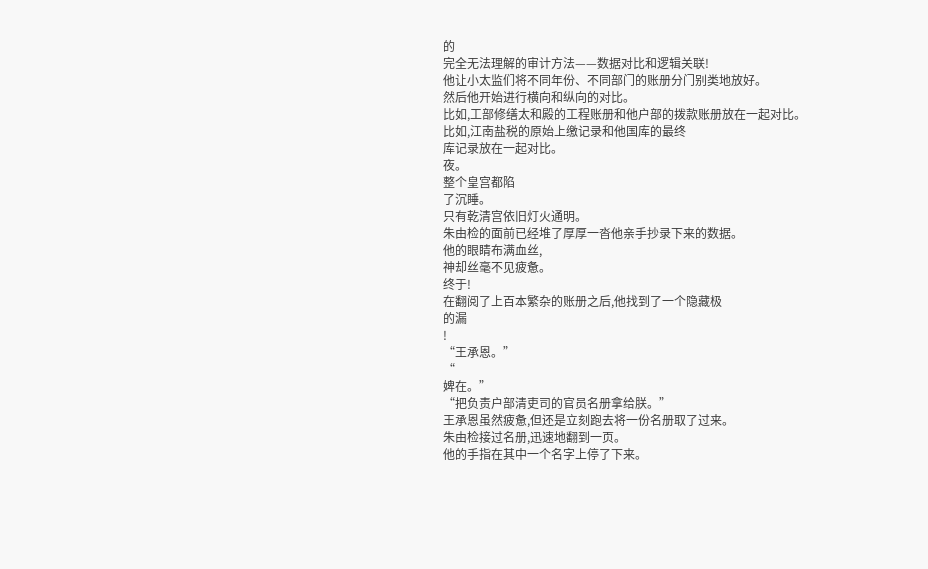的
完全无法理解的审计方法——数据对比和逻辑关联!
他让小太监们将不同年份、不同部门的账册分门别类地放好。
然后他开始进行横向和纵向的对比。
比如,工部修缮太和殿的工程账册和他户部的拨款账册放在一起对比。
比如,江南盐税的原始上缴记录和他国库的最终
库记录放在一起对比。
夜。
整个皇宫都陷
了沉睡。
只有乾清宫依旧灯火通明。
朱由检的面前已经堆了厚厚一沓他亲手抄录下来的数据。
他的眼睛布满血丝,
神却丝毫不见疲惫。
终于!
在翻阅了上百本繁杂的账册之后,他找到了一个隐藏极
的漏
!
“王承恩。”
“
婢在。”
“把负责户部清吏司的官员名册拿给朕。”
王承恩虽然疲惫,但还是立刻跑去将一份名册取了过来。
朱由检接过名册,迅速地翻到一页。
他的手指在其中一个名字上停了下来。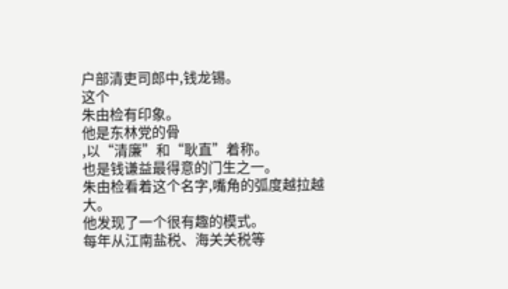户部清吏司郎中,钱龙锡。
这个
朱由检有印象。
他是东林党的骨
,以“清廉”和“耿直”着称。
也是钱谦益最得意的门生之一。
朱由检看着这个名字,嘴角的弧度越拉越大。
他发现了一个很有趣的模式。
每年从江南盐税、海关关税等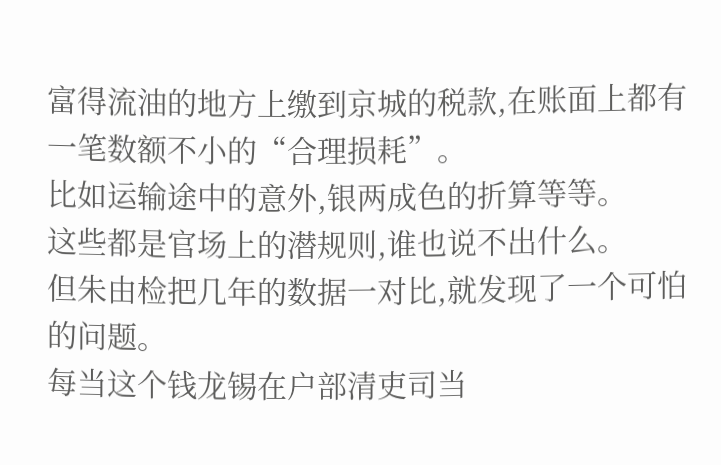富得流油的地方上缴到京城的税款,在账面上都有一笔数额不小的“合理损耗”。
比如运输途中的意外,银两成色的折算等等。
这些都是官场上的潜规则,谁也说不出什么。
但朱由检把几年的数据一对比,就发现了一个可怕的问题。
每当这个钱龙锡在户部清吏司当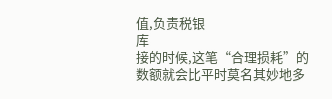值,负责税银
库
接的时候,这笔“合理损耗”的数额就会比平时莫名其妙地多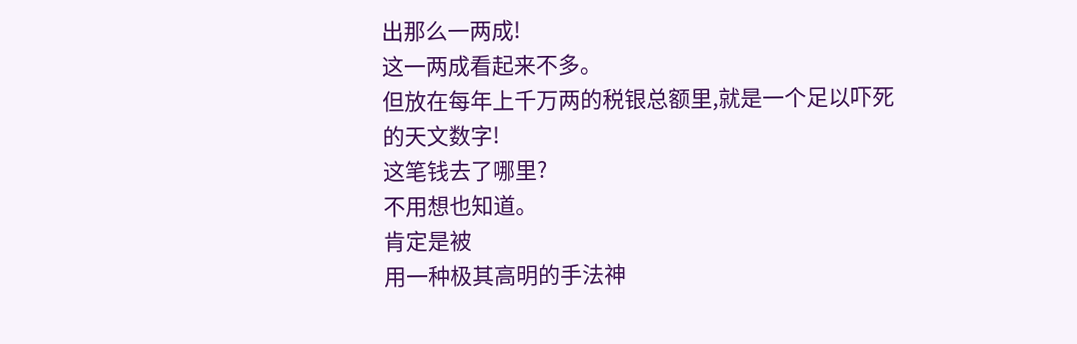出那么一两成!
这一两成看起来不多。
但放在每年上千万两的税银总额里,就是一个足以吓死
的天文数字!
这笔钱去了哪里?
不用想也知道。
肯定是被
用一种极其高明的手法神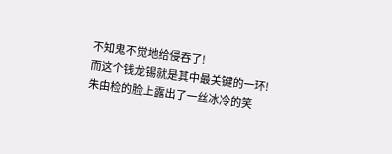不知鬼不觉地给侵吞了!
而这个钱龙锡就是其中最关键的一环!
朱由检的脸上露出了一丝冰冷的笑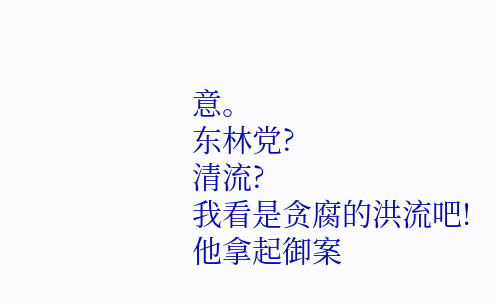意。
东林党?
清流?
我看是贪腐的洪流吧!
他拿起御案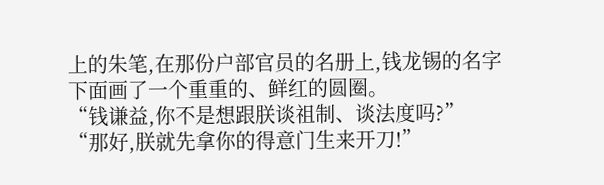上的朱笔,在那份户部官员的名册上,钱龙锡的名字下面画了一个重重的、鲜红的圆圈。
“钱谦益,你不是想跟朕谈祖制、谈法度吗?”
“那好,朕就先拿你的得意门生来开刀!”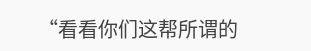“看看你们这帮所谓的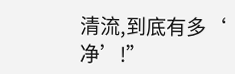清流,到底有多‘
净’!”